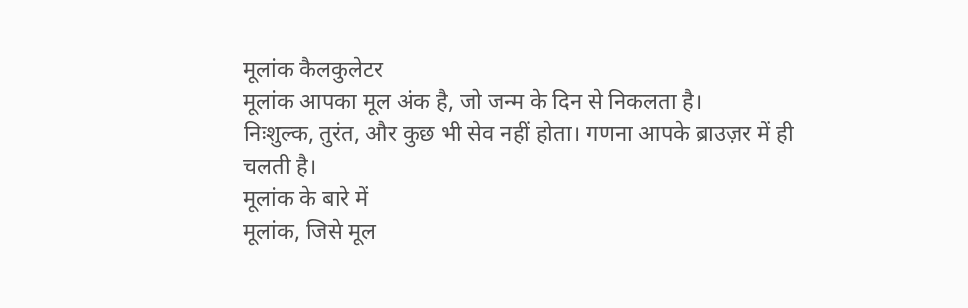मूलांक कैलकुलेटर
मूलांक आपका मूल अंक है, जो जन्म के दिन से निकलता है।
निःशुल्क, तुरंत, और कुछ भी सेव नहीं होता। गणना आपके ब्राउज़र में ही चलती है।
मूलांक के बारे में
मूलांक, जिसे मूल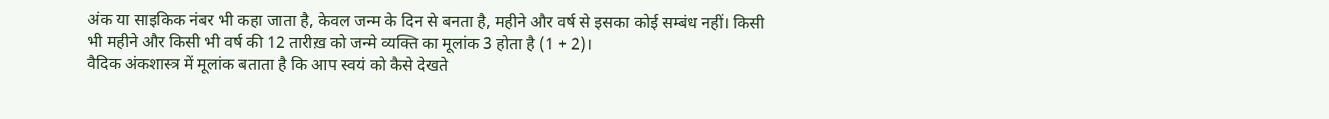अंक या साइकिक नंबर भी कहा जाता है, केवल जन्म के दिन से बनता है, महीने और वर्ष से इसका कोई सम्बंध नहीं। किसी भी महीने और किसी भी वर्ष की 12 तारीख़ को जन्मे व्यक्ति का मूलांक 3 होता है (1 + 2)।
वैदिक अंकशास्त्र में मूलांक बताता है कि आप स्वयं को कैसे देखते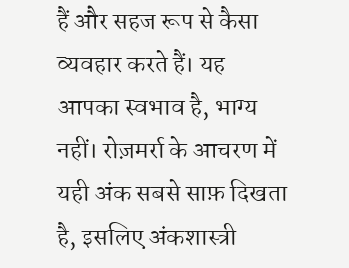हैं और सहज रूप से कैसा व्यवहार करते हैं। यह आपका स्वभाव है, भाग्य नहीं। रोज़मर्रा के आचरण में यही अंक सबसे साफ़ दिखता है, इसलिए अंकशास्त्री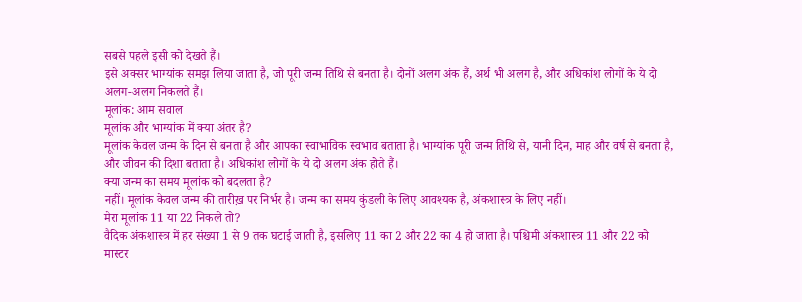सबसे पहले इसी को देखते हैं।
इसे अक्सर भाग्यांक समझ लिया जाता है, जो पूरी जन्म तिथि से बनता है। दोनों अलग अंक हैं, अर्थ भी अलग है, और अधिकांश लोगों के ये दो अलग-अलग निकलते हैं।
मूलांक: आम सवाल
मूलांक और भाग्यांक में क्या अंतर है?
मूलांक केवल जन्म के दिन से बनता है और आपका स्वाभाविक स्वभाव बताता है। भाग्यांक पूरी जन्म तिथि से, यानी दिन, माह और वर्ष से बनता है, और जीवन की दिशा बताता है। अधिकांश लोगों के ये दो अलग अंक होते हैं।
क्या जन्म का समय मूलांक को बदलता है?
नहीं। मूलांक केवल जन्म की तारीख़ पर निर्भर है। जन्म का समय कुंडली के लिए आवश्यक है, अंकशास्त्र के लिए नहीं।
मेरा मूलांक 11 या 22 निकले तो?
वैदिक अंकशास्त्र में हर संख्या 1 से 9 तक घटाई जाती है, इसलिए 11 का 2 और 22 का 4 हो जाता है। पश्चिमी अंकशास्त्र 11 और 22 को मास्टर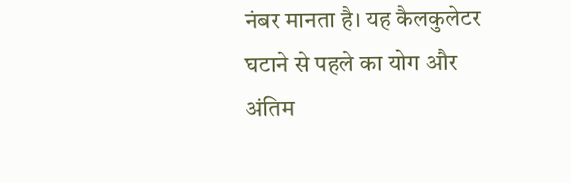नंबर मानता है। यह कैलकुलेटर घटाने से पहले का योग और अंतिम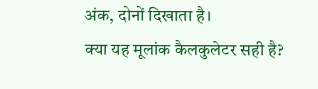अंक, दोनों दिखाता है।
क्या यह मूलांक कैलकुलेटर सही है?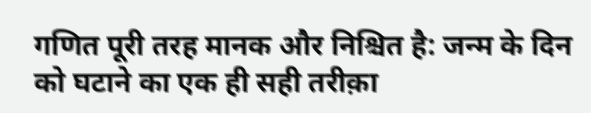गणित पूरी तरह मानक और निश्चित है: जन्म के दिन को घटाने का एक ही सही तरीक़ा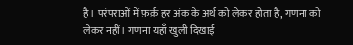है। परंपराओं में फ़र्क़ हर अंक के अर्थ को लेकर होता है, गणना को लेकर नहीं। गणना यहाँ खुली दिखाई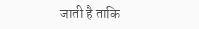जाती है ताकि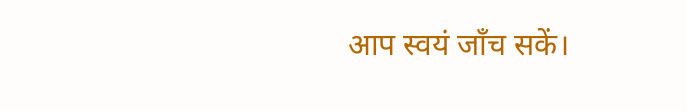आप स्वयं जाँच सकें।